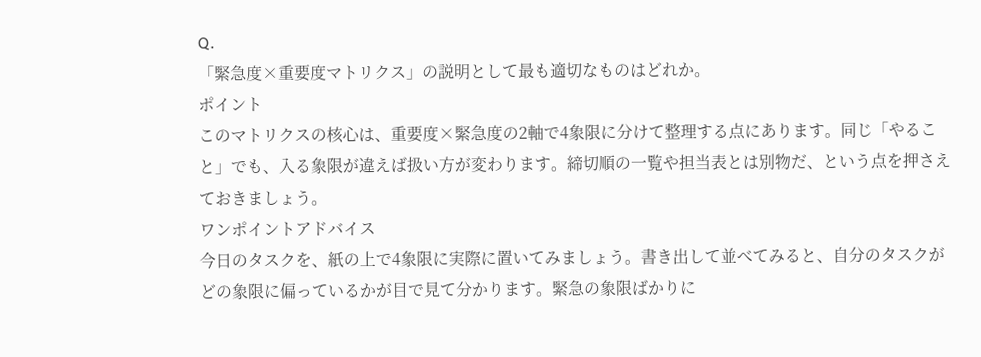Q.
「緊急度×重要度マトリクス」の説明として最も適切なものはどれか。
ポイント
このマトリクスの核心は、重要度×緊急度の2軸で4象限に分けて整理する点にあります。同じ「やること」でも、入る象限が違えば扱い方が変わります。締切順の一覧や担当表とは別物だ、という点を押さえておきましょう。
ワンポイントアドバイス
今日のタスクを、紙の上で4象限に実際に置いてみましょう。書き出して並べてみると、自分のタスクがどの象限に偏っているかが目で見て分かります。緊急の象限ばかりに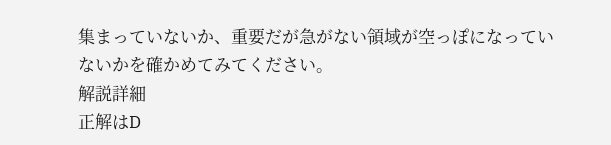集まっていないか、重要だが急がない領域が空っぽになっていないかを確かめてみてください。
解説詳細
正解はD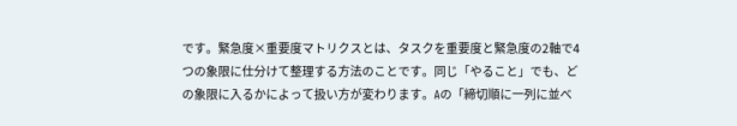です。緊急度×重要度マトリクスとは、タスクを重要度と緊急度の2軸で4つの象限に仕分けて整理する方法のことです。同じ「やること」でも、どの象限に入るかによって扱い方が変わります。Aの「締切順に一列に並べ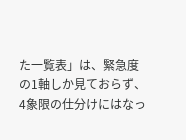た一覧表」は、緊急度の1軸しか見ておらず、4象限の仕分けにはなっ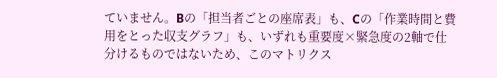ていません。Bの「担当者ごとの座席表」も、Cの「作業時間と費用をとった収支グラフ」も、いずれも重要度×緊急度の2軸で仕分けるものではないため、このマトリクス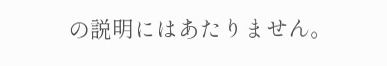の説明にはあたりません。